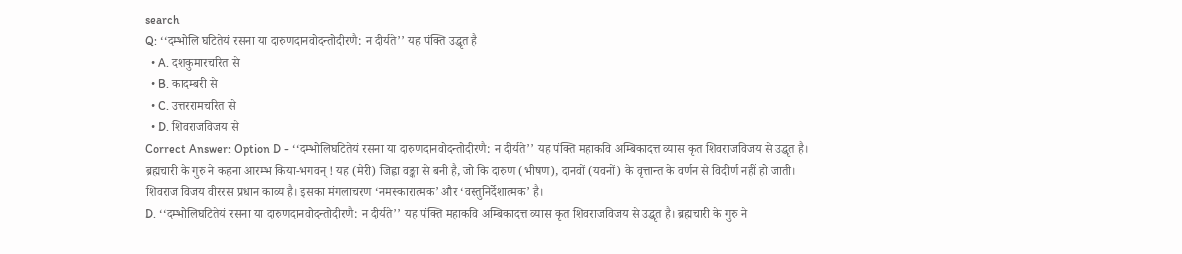search
Q: ‘‘दम्भोलि घटितेयं रसना या दारुणदानवोदन्तोदीरणै: न दीर्यते’’ यह पंक्ति उद्धृत है
  • A. दशकुमारचरित से
  • B. कादम्बरी से
  • C. उत्तररामचरित से
  • D. शिवराजविजय से
Correct Answer: Option D - ‘‘दम्भोलिघटितेयं रसना या दारुणदानवोदन्तोदीरणै: न दीर्यते’’ यह पंक्ति महाकवि अम्बिकादत्त व्यास कृत शिवराजविजय से उद्धृत है। ब्रह्मचारी के गुरु ने कहना आरम्भ किया-भगवन् ! यह (मेरी) जिह्वा वङ्का से बनी है, जो कि दारुण (भीषण), दानवों (यवनों) के वृत्तान्त के वर्णन से विदीर्ण नहीं हो जाती। शिवराज विजय वीररस प्रधान काव्य है। इसका मंगलाचरण ‘नमस्कारात्मक’ और ‘वस्तुनिर्देशात्मक’ है।
D. ‘‘दम्भोलिघटितेयं रसना या दारुणदानवोदन्तोदीरणै: न दीर्यते’’ यह पंक्ति महाकवि अम्बिकादत्त व्यास कृत शिवराजविजय से उद्धृत है। ब्रह्मचारी के गुरु ने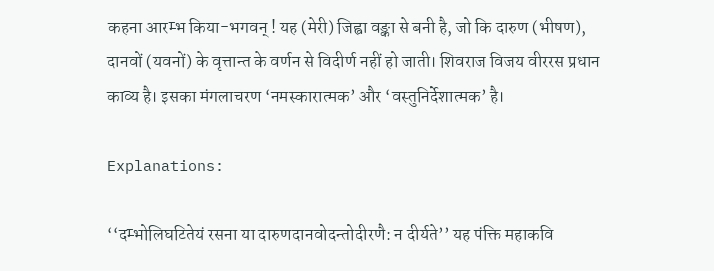कहना आरम्भ किया-भगवन् ! यह (मेरी) जिह्वा वङ्का से बनी है, जो कि दारुण (भीषण), दानवों (यवनों) के वृत्तान्त के वर्णन से विदीर्ण नहीं हो जाती। शिवराज विजय वीररस प्रधान काव्य है। इसका मंगलाचरण ‘नमस्कारात्मक’ और ‘वस्तुनिर्देशात्मक’ है।

Explanations:

‘‘दम्भोलिघटितेयं रसना या दारुणदानवोदन्तोदीरणै: न दीर्यते’’ यह पंक्ति महाकवि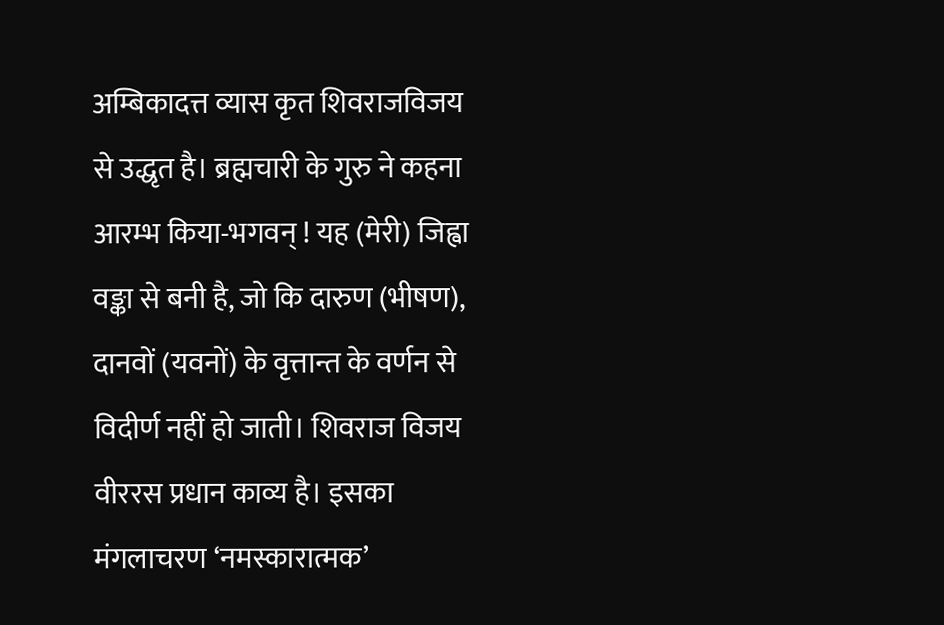अम्बिकादत्त व्यास कृत शिवराजविजय से उद्धृत है। ब्रह्मचारी के गुरु ने कहना आरम्भ किया-भगवन् ! यह (मेरी) जिह्वा वङ्का से बनी है, जो कि दारुण (भीषण), दानवों (यवनों) के वृत्तान्त के वर्णन से विदीर्ण नहीं हो जाती। शिवराज विजय वीररस प्रधान काव्य है। इसका मंगलाचरण ‘नमस्कारात्मक’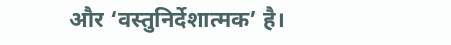और ‘वस्तुनिर्देशात्मक’ है।